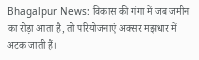Bhagalpur News: विकास की गंगा में जब जमीन का रोड़ा आता है, तो परियोजनाएं अक्सर मझधार में अटक जाती हैं।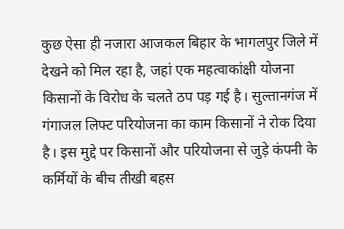कुछ ऐसा ही नजारा आजकल बिहार के भागलपुर जिले में देखने को मिल रहा है, जहां एक महत्वाकांक्षी योजना किसानों के विरोध के चलते ठप पड़ गई है। सुल्तानगंज में गंगाजल लिफ्ट परियोजना का काम किसानों ने रोक दिया है। इस मुद्दे पर किसानों और परियोजना से जुड़े कंपनी के कर्मियों के बीच तीखी बहस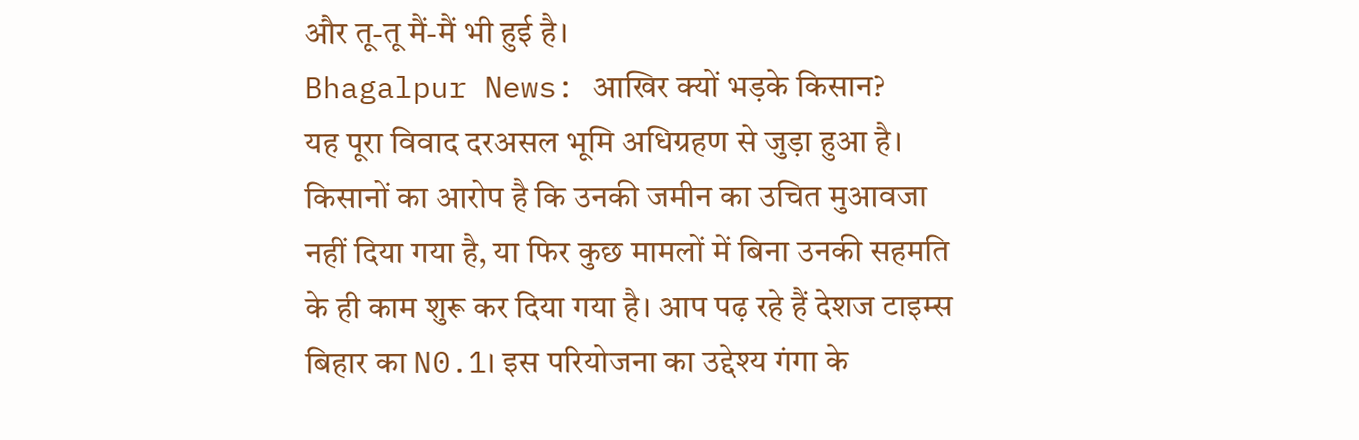और तू-तू मैं-मैं भी हुई है।
Bhagalpur News: आखिर क्यों भड़के किसान?
यह पूरा विवाद दरअसल भूमि अधिग्रहण से जुड़ा हुआ है। किसानों का आरोप है कि उनकी जमीन का उचित मुआवजा नहीं दिया गया है, या फिर कुछ मामलों में बिना उनकी सहमति के ही काम शुरू कर दिया गया है। आप पढ़ रहे हैं देशज टाइम्स बिहार का N0.1। इस परियोजना का उद्देश्य गंगा के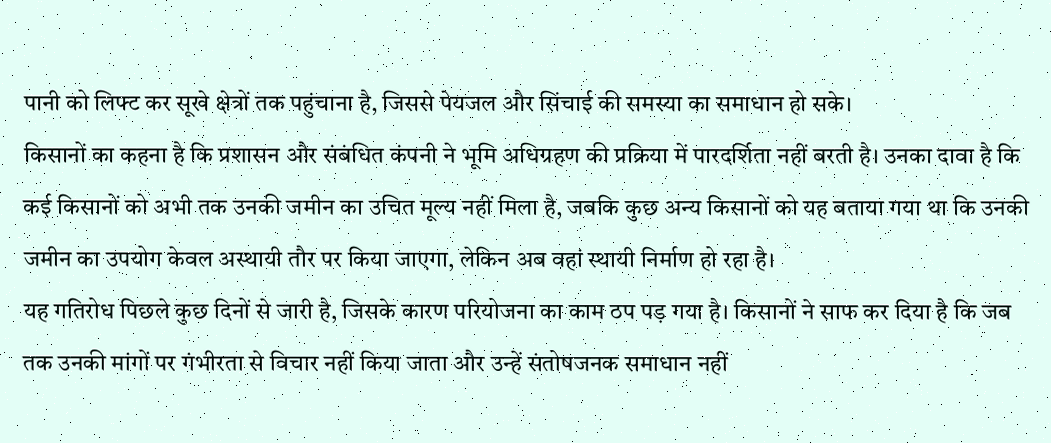पानी को लिफ्ट कर सूखे क्षेत्रों तक पहुंचाना है, जिससे पेयजल और सिंचाई की समस्या का समाधान हो सके।
किसानों का कहना है कि प्रशासन और संबंधित कंपनी ने भूमि अधिग्रहण की प्रक्रिया में पारदर्शिता नहीं बरती है। उनका दावा है कि कई किसानों को अभी तक उनकी जमीन का उचित मूल्य नहीं मिला है, जबकि कुछ अन्य किसानों को यह बताया गया था कि उनकी जमीन का उपयोग केवल अस्थायी तौर पर किया जाएगा, लेकिन अब वहां स्थायी निर्माण हो रहा है।
यह गतिरोध पिछले कुछ दिनों से जारी है, जिसके कारण परियोजना का काम ठप पड़ गया है। किसानों ने साफ कर दिया है कि जब तक उनकी मांगों पर गंभीरता से विचार नहीं किया जाता और उन्हें संतोषजनक समाधान नहीं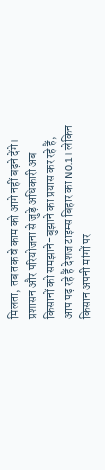मिलता, तब तक वे काम को आगे नहीं बढ़ने देंगे। प्रशासन और परियोजना से जुड़े अधिकारी अब किसानों को समझाने-बुझाने का प्रयास कर रहे हैं, आप पढ़ रहे हैं देशज टाइम्स बिहार का N0.1। लेकिन किसान अपनी मांगों पर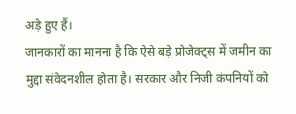अड़े हुए हैं।
जानकारों का मानना है कि ऐसे बड़े प्रोजेक्ट्स में जमीन का मुद्दा संवेदनशील होता है। सरकार और निजी कंपनियों को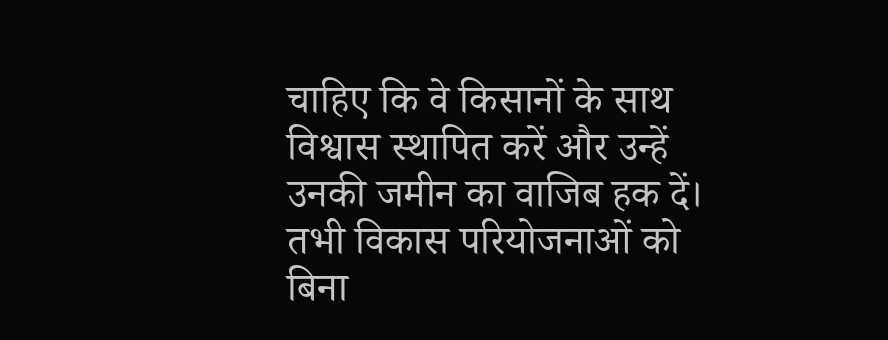चाहिए कि वे किसानों के साथ विश्वास स्थापित करें और उन्हें उनकी जमीन का वाजिब हक दें। तभी विकास परियोजनाओं को बिना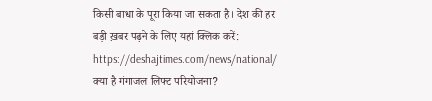किसी बाधा के पूरा किया जा सकता है। देश की हर बड़ी ख़बर पढ़ने के लिए यहां क्लिक करें: https://deshajtimes.com/news/national/
क्या है गंगाजल लिफ्ट परियोजना?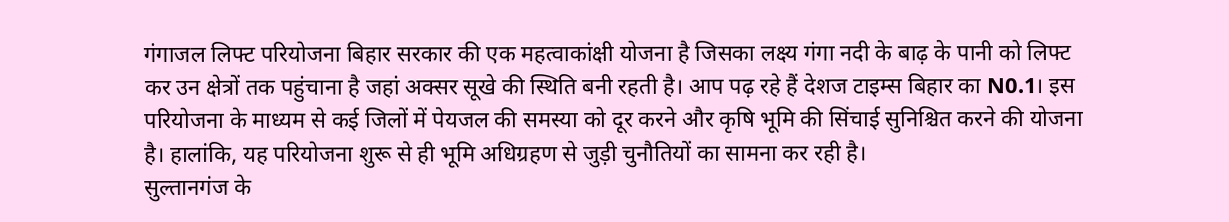गंगाजल लिफ्ट परियोजना बिहार सरकार की एक महत्वाकांक्षी योजना है जिसका लक्ष्य गंगा नदी के बाढ़ के पानी को लिफ्ट कर उन क्षेत्रों तक पहुंचाना है जहां अक्सर सूखे की स्थिति बनी रहती है। आप पढ़ रहे हैं देशज टाइम्स बिहार का N0.1। इस परियोजना के माध्यम से कई जिलों में पेयजल की समस्या को दूर करने और कृषि भूमि की सिंचाई सुनिश्चित करने की योजना है। हालांकि, यह परियोजना शुरू से ही भूमि अधिग्रहण से जुड़ी चुनौतियों का सामना कर रही है।
सुल्तानगंज के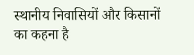स्थानीय निवासियों और किसानों का कहना है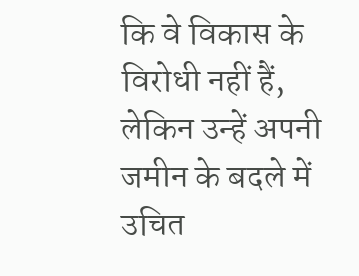कि वे विकास के विरोधी नहीं हैं, लेकिन उन्हें अपनी जमीन के बदले में उचित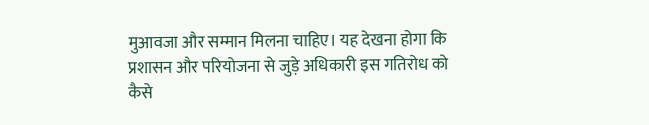मुआवजा और सम्मान मिलना चाहिए। यह देखना होगा कि प्रशासन और परियोजना से जुड़े अधिकारी इस गतिरोध को कैसे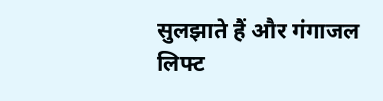सुलझाते हैं और गंगाजल लिफ्ट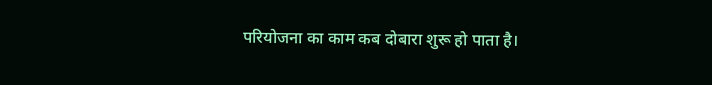परियोजना का काम कब दोबारा शुरू हो पाता है।